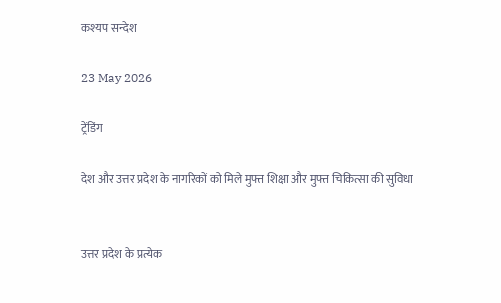कश्यप सन्देश

23 May 2026

ट्रेंडिंग

देश और उत्तर प्रदेश के नागरिकों को मिले मुफ्त शिक्षा और मुफ्त चिकित्सा की सुविधा


उत्तर प्रदेश के प्रत्येक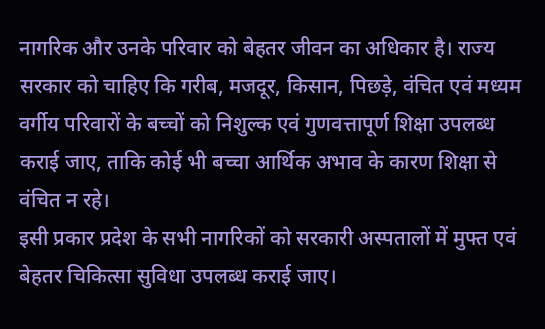नागरिक और उनके परिवार को बेहतर जीवन का अधिकार है। राज्य सरकार को चाहिए कि गरीब, मजदूर, किसान, पिछड़े, वंचित एवं मध्यम वर्गीय परिवारों के बच्चों को निशुल्क एवं गुणवत्तापूर्ण शिक्षा उपलब्ध कराई जाए, ताकि कोई भी बच्चा आर्थिक अभाव के कारण शिक्षा से वंचित न रहे।
इसी प्रकार प्रदेश के सभी नागरिकों को सरकारी अस्पतालों में मुफ्त एवं बेहतर चिकित्सा सुविधा उपलब्ध कराई जाए।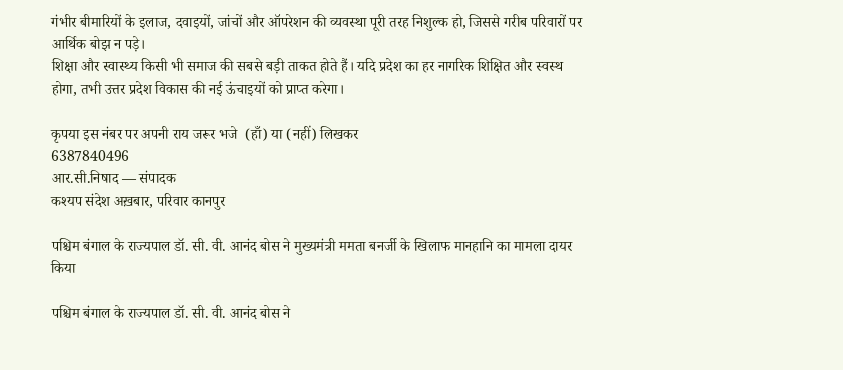गंभीर बीमारियों के इलाज, दवाइयों, जांचों और ऑपरेशन की व्यवस्था पूरी तरह निशुल्क हो, जिससे गरीब परिवारों पर आर्थिक बोझ न पड़े।
शिक्षा और स्वास्थ्य किसी भी समाज की सबसे बड़ी ताकत होते हैं। यदि प्रदेश का हर नागरिक शिक्षित और स्वस्थ होगा, तभी उत्तर प्रदेश विकास की नई ऊंचाइयों को प्राप्त करेगा।

कृपया इस नंबर पर अपनी राय जरूर भजे  (हाँ) या (नहीं) लिखकर
6387840496
आर.सी.निषाद — संपादक
कश्यप संदेश अख़बार, परिवार कानपुर

पश्चिम बंगाल के राज्यपाल डॉ. सी. वी. आनंद बोस ने मुख्यमंत्री ममता बनर्जी के खिलाफ मानहानि का मामला दायर किया

पश्चिम बंगाल के राज्यपाल डॉ. सी. वी. आनंद बोस ने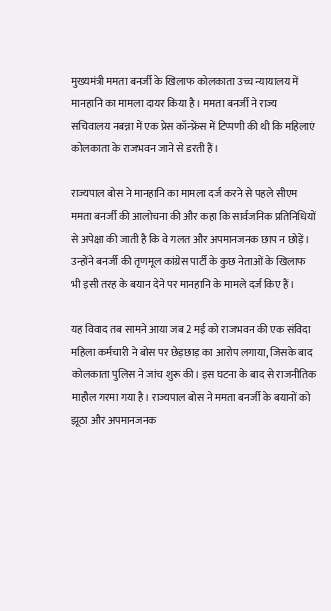मुख्यमंत्री ममता बनर्जी के खिलाफ कोलकाता उच्च न्यायालय में मानहानि का मामला दायर किया है। ममता बनर्जी ने राज्य सचिवालय नबन्ना में एक प्रेस कॉन्फ्रेंस में टिप्पणी की थी कि महिलाएं कोलकाता के राजभवन जाने से डरती हैं।

राज्यपाल बोस ने मानहानि का मामला दर्ज करने से पहले सीएम ममता बनर्जी की आलोचना की और कहा कि सार्वजनिक प्रतिनिधियों से अपेक्षा की जाती है कि वे गलत और अपमानजनक छाप न छोड़ें। उन्होंने बनर्जी की तृणमूल कांग्रेस पार्टी के कुछ नेताओं के खिलाफ भी इसी तरह के बयान देने पर मानहानि के मामले दर्ज किए हैं।

यह विवाद तब सामने आया जब 2 मई को राजभवन की एक संविदा महिला कर्मचारी ने बोस पर छेड़छाड़ का आरोप लगाया, जिसके बाद कोलकाता पुलिस ने जांच शुरू की। इस घटना के बाद से राजनीतिक माहौल गरमा गया है। राज्यपाल बोस ने ममता बनर्जी के बयानों को झूठा और अपमानजनक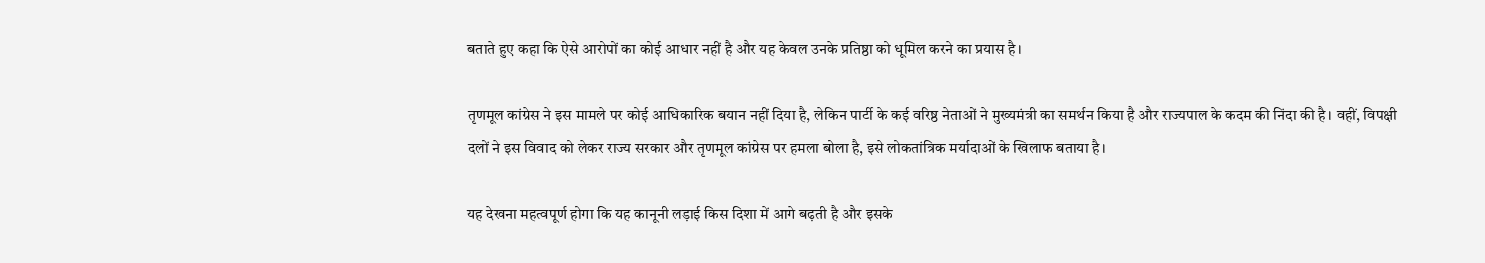बताते हुए कहा कि ऐसे आरोपों का कोई आधार नहीं है और यह केवल उनके प्रतिष्ठा को धूमिल करने का प्रयास है।

तृणमूल कांग्रेस ने इस मामले पर कोई आधिकारिक बयान नहीं दिया है, लेकिन पार्टी के कई वरिष्ठ नेताओं ने मुख्यमंत्री का समर्थन किया है और राज्यपाल के कदम की निंदा की है। वहीं, विपक्षी दलों ने इस विवाद को लेकर राज्य सरकार और तृणमूल कांग्रेस पर हमला बोला है, इसे लोकतांत्रिक मर्यादाओं के खिलाफ बताया है।

यह देखना महत्वपूर्ण होगा कि यह कानूनी लड़ाई किस दिशा में आगे बढ़ती है और इसके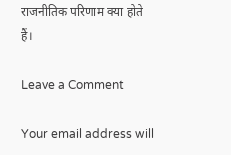राजनीतिक परिणाम क्या होते हैं।

Leave a Comment

Your email address will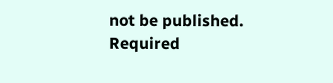not be published. Required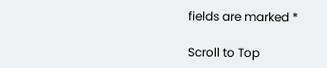fields are marked *

Scroll to Top